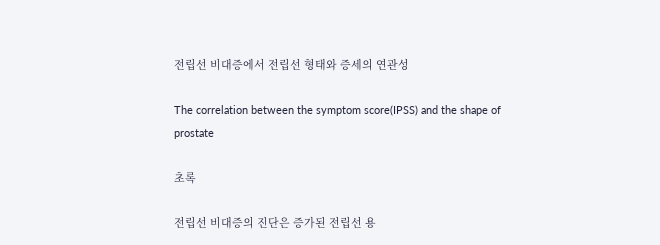전립선 비대증에서 전립선 형태와 증세의 연관성

The correlation between the symptom score(IPSS) and the shape of prostate

초록

전립선 비대증의 진단은 증가된 전립선 용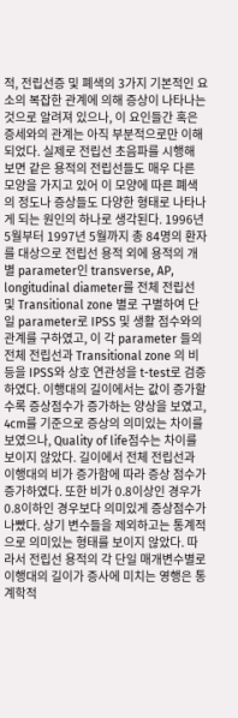적, 전립선증 및 폐색의 3가지 기본적인 요소의 복잡한 관계에 의해 증상이 나타나는 것으로 알려져 있으나, 이 요인들간 혹은 증세와의 관계는 아직 부분적으로만 이해되었다. 실제로 전립선 초음파를 시행해 보면 같은 용적의 전립선들도 매우 다른 모양을 가지고 있어 이 모양에 따른 폐색의 정도나 증상들도 다양한 형태로 나타나게 되는 원인의 하나로 생각된다. 1996년 5월부터 1997년 5월까지 총 84명의 환자를 대상으로 전립선 용적 외에 용적의 개별 parameter인 transverse, AP, longitudinal diameter를 전체 전립선 및 Transitional zone 별로 구별하여 단일 parameter로 IPSS 및 생활 점수와의 관계를 구하였고, 이 각 parameter 들의 전체 전립선과 Transitional zone 의 비 등을 IPSS와 상호 연관성을 t-test로 검증하였다. 이행대의 길이에서는 값이 증가할수록 증상점수가 증가하는 양상을 보였고, 4cm를 기준으로 증상의 의미있는 차이를 보였으나, Quality of life점수는 차이를 보이지 않았다. 길이에서 전체 전립선과 이행대의 비가 증가함에 따라 증상 점수가 증가하였다. 또한 비가 0.8이상인 경우가 0.8이하인 경우보다 의미있게 증상점수가 나빴다. 상기 변수들을 제외하고는 통계적으로 의미있는 형태를 보이지 않았다. 따라서 전립선 용적의 각 단일 매개변수별로 이행대의 길이가 증사에 미치는 영행은 통계학적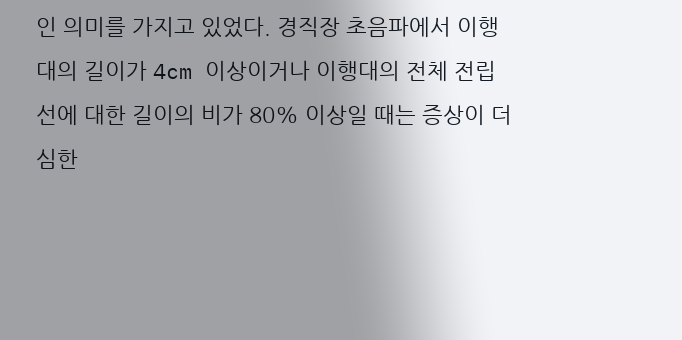인 의미를 가지고 있었다. 경직장 초음파에서 이행대의 길이가 4cm 이상이거나 이행대의 전체 전립선에 대한 길이의 비가 80% 이상일 때는 증상이 더 심한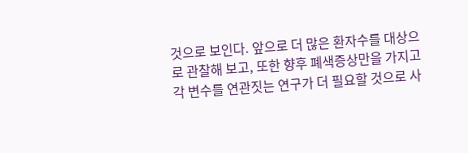것으로 보인다. 앞으로 더 많은 환자수를 대상으로 관찰해 보고, 또한 향후 폐색증상만을 가지고 각 변수를 연관짓는 연구가 더 필요할 것으로 사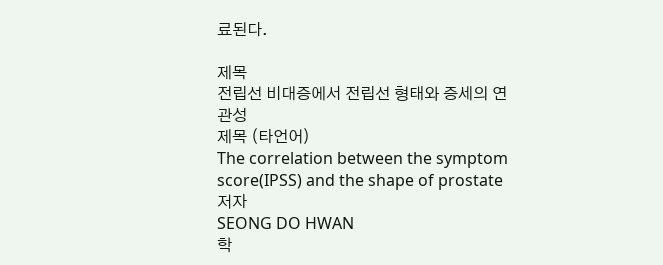료된다.

제목
전립선 비대증에서 전립선 형태와 증세의 연관성
제목 (타언어)
The correlation between the symptom score(IPSS) and the shape of prostate
저자
SEONG DO HWAN
학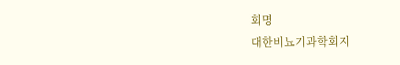회명
대한비뇨기과학회지